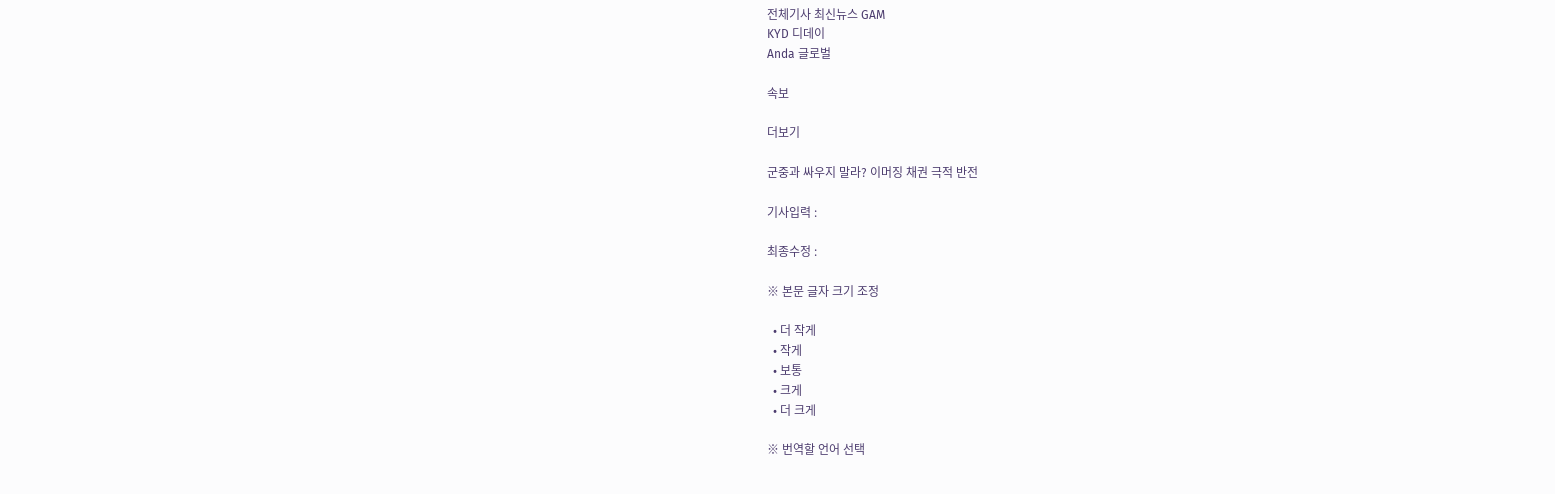전체기사 최신뉴스 GAM
KYD 디데이
Anda 글로벌

속보

더보기

군중과 싸우지 말라? 이머징 채권 극적 반전

기사입력 :

최종수정 :

※ 본문 글자 크기 조정

  • 더 작게
  • 작게
  • 보통
  • 크게
  • 더 크게

※ 번역할 언어 선택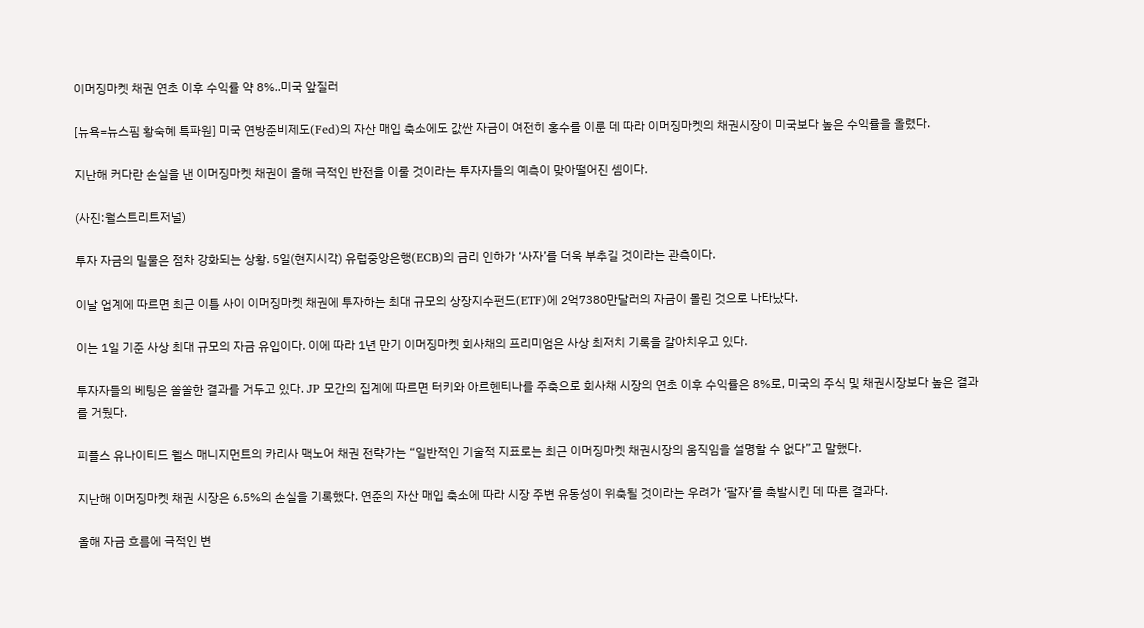이머징마켓 채권 연초 이후 수익률 약 8%..미국 앞질러

[뉴욕=뉴스핌 황숙혜 특파원] 미국 연방준비제도(Fed)의 자산 매입 축소에도 값싼 자금이 여전히 홍수를 이룬 데 따라 이머징마켓의 채권시장이 미국보다 높은 수익률을 올렸다.

지난해 커다란 손실을 낸 이머징마켓 채권이 올해 극적인 반전을 이룰 것이라는 투자자들의 예측이 맞아떨어진 셈이다.

(사진:월스트리트저널)

투자 자금의 밀물은 점차 강화되는 상황. 5일(현지시각) 유럽중앙은행(ECB)의 금리 인하가 ‘사자’를 더욱 부추길 것이라는 관측이다.

이날 업계에 따르면 최근 이틀 사이 이머징마켓 채권에 투자하는 최대 규모의 상장지수펀드(ETF)에 2억7380만달러의 자금이 몰린 것으로 나타났다.

이는 1일 기준 사상 최대 규모의 자금 유입이다. 이에 따라 1년 만기 이머징마켓 회사채의 프리미엄은 사상 최저치 기록을 갈아치우고 있다.

투자자들의 베팅은 쏠쏠한 결과를 거두고 있다. JP 모간의 집계에 따르면 터키와 아르헨티나를 주축으로 회사채 시장의 연초 이후 수익률은 8%로, 미국의 주식 및 채권시장보다 높은 결과를 거뒀다.

피플스 유나이티드 웰스 매니지먼트의 카리사 맥노어 채권 전략가는 “일반적인 기술적 지표로는 최근 이머징마켓 채권시장의 움직임을 설명할 수 없다”고 말했다.

지난해 이머징마켓 채권 시장은 6.5%의 손실을 기록했다. 연준의 자산 매입 축소에 따라 시장 주변 유동성이 위축될 것이라는 우려가 ‘팔자’를 촉발시킨 데 따른 결과다.

올해 자금 흐름에 극적인 변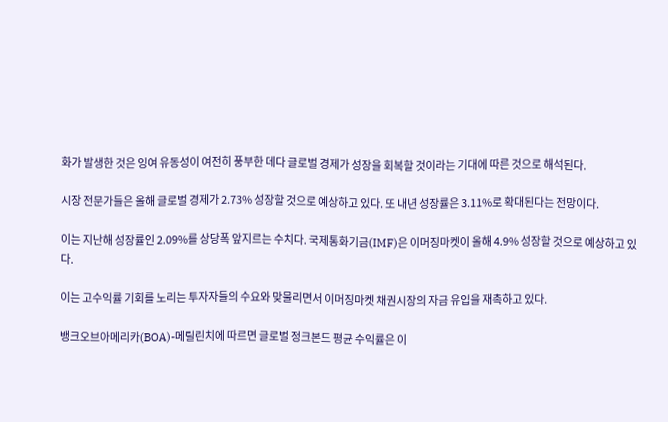화가 발생한 것은 잉여 유동성이 여전히 풍부한 데다 글로벌 경제가 성장을 회복할 것이라는 기대에 따른 것으로 해석된다.

시장 전문가들은 올해 글로벌 경제가 2.73% 성장할 것으로 예상하고 있다. 또 내년 성장률은 3.11%로 확대된다는 전망이다.

이는 지난해 성장률인 2.09%를 상당폭 앞지르는 수치다. 국제통화기금(IMF)은 이머징마켓이 올해 4.9% 성장할 것으로 예상하고 있다.

이는 고수익률 기회를 노리는 투자자들의 수요와 맞물리면서 이머징마켓 채권시장의 자금 유입을 재촉하고 있다.

뱅크오브아메리카(BOA)-메릴린치에 따르면 글로벌 정크본드 평균 수익률은 이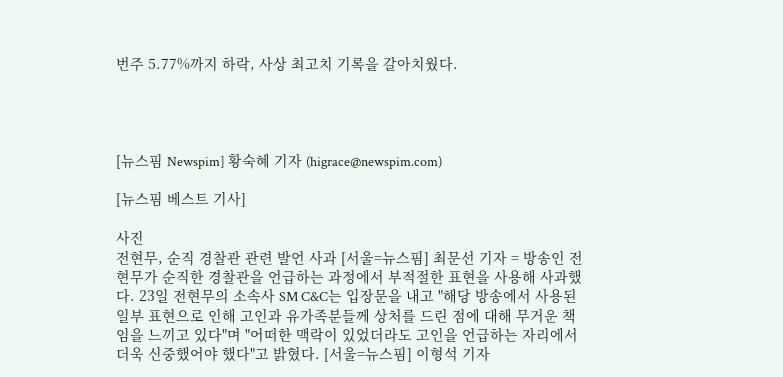번주 5.77%까지 하락, 사상 최고치 기록을 갈아치웠다.




[뉴스핌 Newspim] 황숙혜 기자 (higrace@newspim.com)

[뉴스핌 베스트 기사]

사진
전현무, 순직 경찰관 관련 발언 사과 [서울=뉴스핌] 최문선 기자 = 방송인 전현무가 순직한 경찰관을 언급하는 과정에서 부적절한 표현을 사용해 사과했다. 23일 전현무의 소속사 SM C&C는 입장문을 내고 "해당 방송에서 사용된 일부 표현으로 인해 고인과 유가족분들께 상처를 드린 점에 대해 무거운 책임을 느끼고 있다"며 "어떠한 맥락이 있었더라도 고인을 언급하는 자리에서 더욱 신중했어야 했다"고 밝혔다. [서울=뉴스핌] 이형석 기자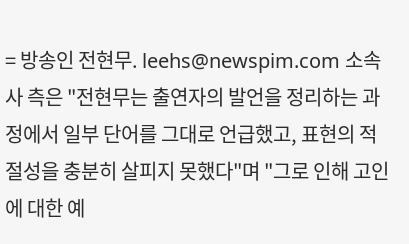= 방송인 전현무. leehs@newspim.com 소속사 측은 "전현무는 출연자의 발언을 정리하는 과정에서 일부 단어를 그대로 언급했고, 표현의 적절성을 충분히 살피지 못했다"며 "그로 인해 고인에 대한 예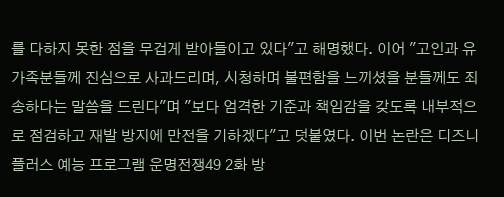를 다하지 못한 점을 무겁게 받아들이고 있다"고 해명했다. 이어 "고인과 유가족분들께 진심으로 사과드리며, 시청하며 불편함을 느끼셨을 분들께도 죄송하다는 말씀을 드린다"며 "보다 엄격한 기준과 책임감을 갖도록 내부적으로 점검하고 재발 방지에 만전을 기하겠다"고 덧붙였다. 이번 논란은 디즈니 플러스 예능 프로그램 운명전쟁49 2화 방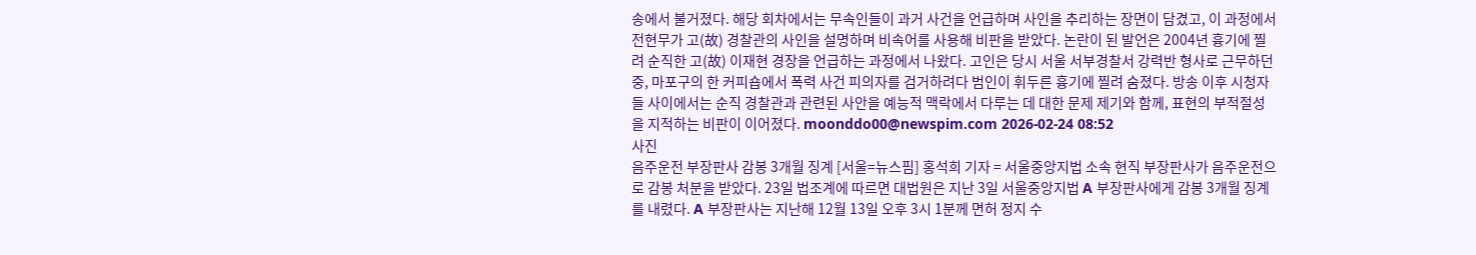송에서 불거졌다. 해당 회차에서는 무속인들이 과거 사건을 언급하며 사인을 추리하는 장면이 담겼고, 이 과정에서 전현무가 고(故) 경찰관의 사인을 설명하며 비속어를 사용해 비판을 받았다. 논란이 된 발언은 2004년 흉기에 찔려 순직한 고(故) 이재현 경장을 언급하는 과정에서 나왔다. 고인은 당시 서울 서부경찰서 강력반 형사로 근무하던 중, 마포구의 한 커피숍에서 폭력 사건 피의자를 검거하려다 범인이 휘두른 흉기에 찔려 숨졌다. 방송 이후 시청자들 사이에서는 순직 경찰관과 관련된 사안을 예능적 맥락에서 다루는 데 대한 문제 제기와 함께, 표현의 부적절성을 지적하는 비판이 이어졌다. moonddo00@newspim.com 2026-02-24 08:52
사진
음주운전 부장판사 감봉 3개월 징계 [서울=뉴스핌] 홍석희 기자 = 서울중앙지법 소속 현직 부장판사가 음주운전으로 감봉 처분을 받았다. 23일 법조계에 따르면 대법원은 지난 3일 서울중앙지법 A 부장판사에게 감봉 3개월 징계를 내렸다. A 부장판사는 지난해 12월 13일 오후 3시 1분께 면허 정지 수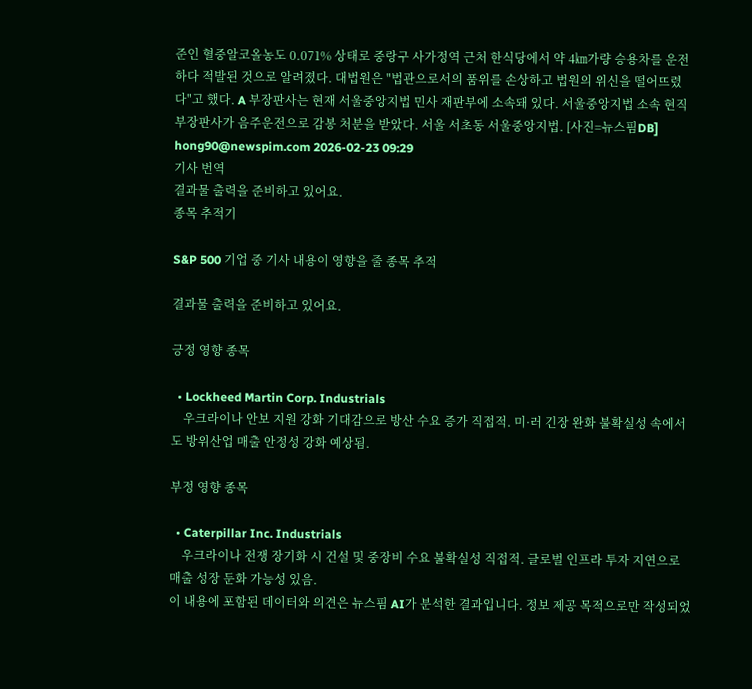준인 혈중알코올농도 0.071% 상태로 중랑구 사가정역 근처 한식당에서 약 4㎞가량 승용차를 운전하다 적발된 것으로 알려졌다. 대법원은 "법관으로서의 품위를 손상하고 법원의 위신을 떨어뜨렸다"고 했다. A 부장판사는 현재 서울중앙지법 민사 재판부에 소속돼 있다. 서울중앙지법 소속 현직 부장판사가 음주운전으로 감봉 처분을 받았다. 서울 서초동 서울중앙지법. [사진=뉴스핌DB] hong90@newspim.com 2026-02-23 09:29
기사 번역
결과물 출력을 준비하고 있어요.
종목 추적기

S&P 500 기업 중 기사 내용이 영향을 줄 종목 추적

결과물 출력을 준비하고 있어요.

긍정 영향 종목

  • Lockheed Martin Corp. Industrials
    우크라이나 안보 지원 강화 기대감으로 방산 수요 증가 직접적. 미·러 긴장 완화 불확실성 속에서도 방위산업 매출 안정성 강화 예상됨.

부정 영향 종목

  • Caterpillar Inc. Industrials
    우크라이나 전쟁 장기화 시 건설 및 중장비 수요 불확실성 직접적. 글로벌 인프라 투자 지연으로 매출 성장 둔화 가능성 있음.
이 내용에 포함된 데이터와 의견은 뉴스핌 AI가 분석한 결과입니다. 정보 제공 목적으로만 작성되었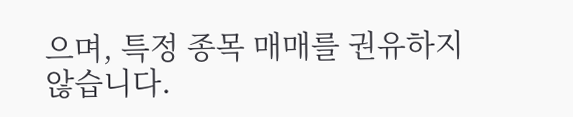으며, 특정 종목 매매를 권유하지 않습니다.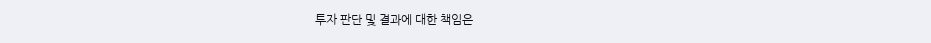투자 판단 및 결과에 대한 책임은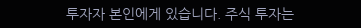투자자 본인에게 있습니다. 주식 투자는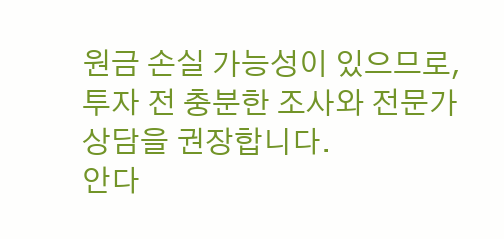원금 손실 가능성이 있으므로, 투자 전 충분한 조사와 전문가 상담을 권장합니다.
안다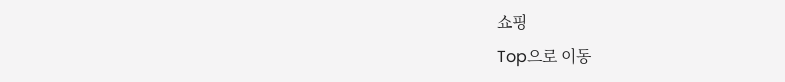쇼핑
Top으로 이동